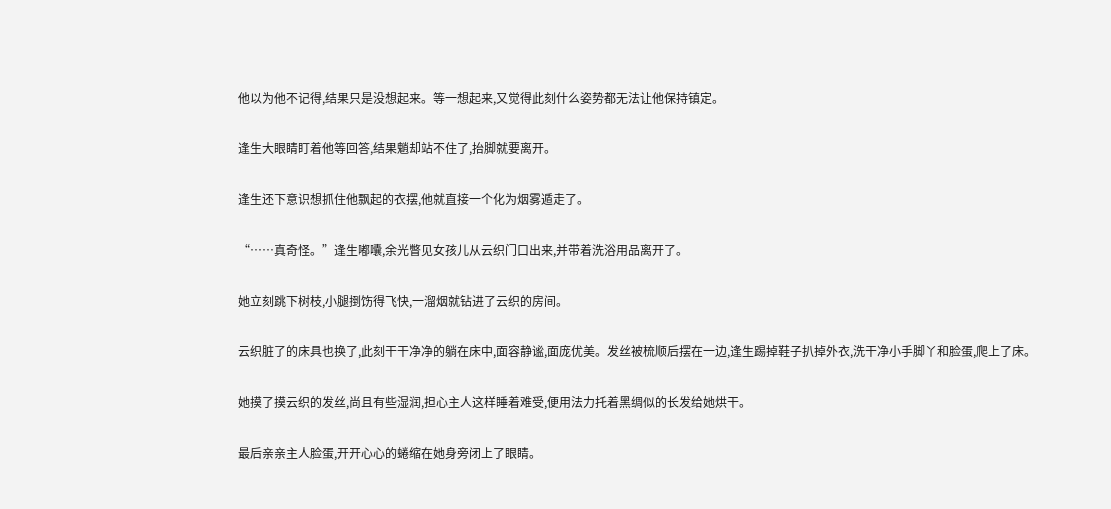他以为他不记得,结果只是没想起来。等一想起来,又觉得此刻什么姿势都无法让他保持镇定。

逢生大眼睛盯着他等回答,结果魈却站不住了,抬脚就要离开。

逢生还下意识想抓住他飘起的衣摆,他就直接一个化为烟雾遁走了。

“……真奇怪。”逢生嘟囔,余光瞥见女孩儿从云织门口出来,并带着洗浴用品离开了。

她立刻跳下树枝,小腿捯饬得飞快,一溜烟就钻进了云织的房间。

云织脏了的床具也换了,此刻干干净净的躺在床中,面容静谧,面庞优美。发丝被梳顺后摆在一边,逢生踢掉鞋子扒掉外衣,洗干净小手脚丫和脸蛋,爬上了床。

她摸了摸云织的发丝,尚且有些湿润,担心主人这样睡着难受,便用法力托着黑绸似的长发给她烘干。

最后亲亲主人脸蛋,开开心心的蜷缩在她身旁闭上了眼睛。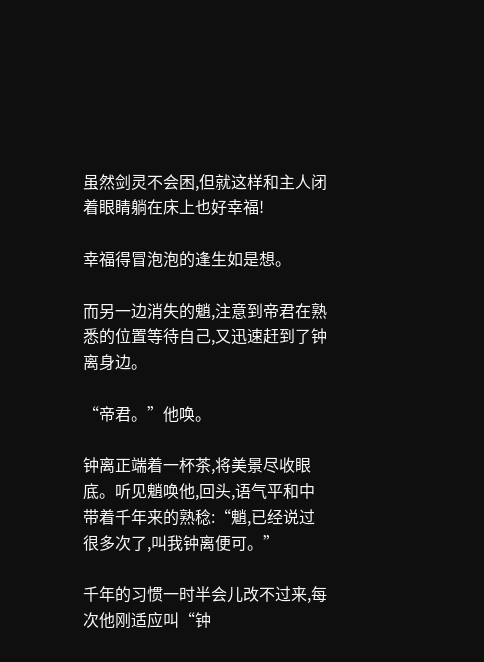虽然剑灵不会困,但就这样和主人闭着眼睛躺在床上也好幸福!

幸福得冒泡泡的逢生如是想。

而另一边消失的魈,注意到帝君在熟悉的位置等待自己,又迅速赶到了钟离身边。

“帝君。”他唤。

钟离正端着一杯茶,将美景尽收眼底。听见魈唤他,回头,语气平和中带着千年来的熟稔:“魈,已经说过很多次了,叫我钟离便可。”

千年的习惯一时半会儿改不过来,每次他刚适应叫“钟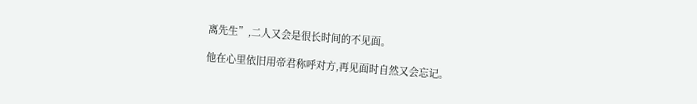离先生”,二人又会是很长时间的不见面。

他在心里依旧用帝君称呼对方,再见面时自然又会忘记。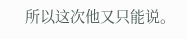所以这次他又只能说。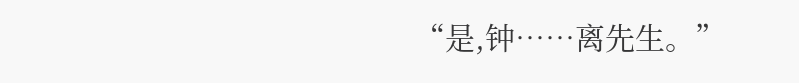“是,钟……离先生。”